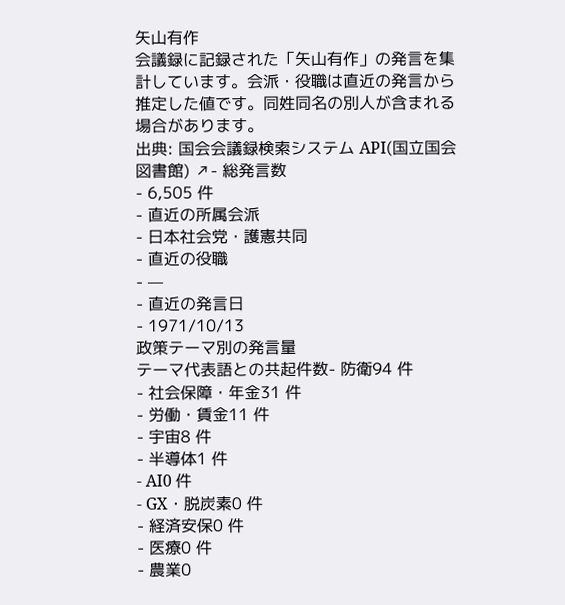矢山有作
会議録に記録された「矢山有作」の発言を集計しています。会派・役職は直近の発言から推定した値です。同姓同名の別人が含まれる場合があります。
出典: 国会会議録検索システム API(国立国会図書館) ↗- 総発言数
- 6,505 件
- 直近の所属会派
- 日本社会党・護憲共同
- 直近の役職
- —
- 直近の発言日
- 1971/10/13
政策テーマ別の発言量
テーマ代表語との共起件数- 防衛94 件
- 社会保障・年金31 件
- 労働・賃金11 件
- 宇宙8 件
- 半導体1 件
- AI0 件
- GX・脱炭素0 件
- 経済安保0 件
- 医療0 件
- 農業0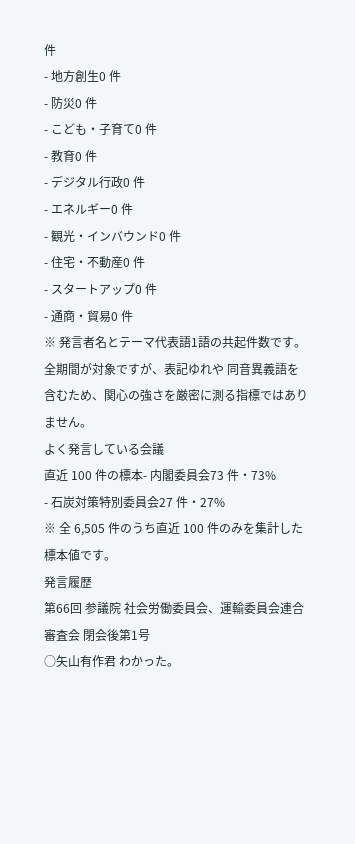件
- 地方創生0 件
- 防災0 件
- こども・子育て0 件
- 教育0 件
- デジタル行政0 件
- エネルギー0 件
- 観光・インバウンド0 件
- 住宅・不動産0 件
- スタートアップ0 件
- 通商・貿易0 件
※ 発言者名とテーマ代表語1語の共起件数です。全期間が対象ですが、表記ゆれや 同音異義語を含むため、関心の強さを厳密に測る指標ではありません。
よく発言している会議
直近 100 件の標本- 内閣委員会73 件・73%
- 石炭対策特別委員会27 件・27%
※ 全 6,505 件のうち直近 100 件のみを集計した標本値です。
発言履歴
第66回 参議院 社会労働委員会、運輸委員会連合審査会 閉会後第1号
○矢山有作君 わかった。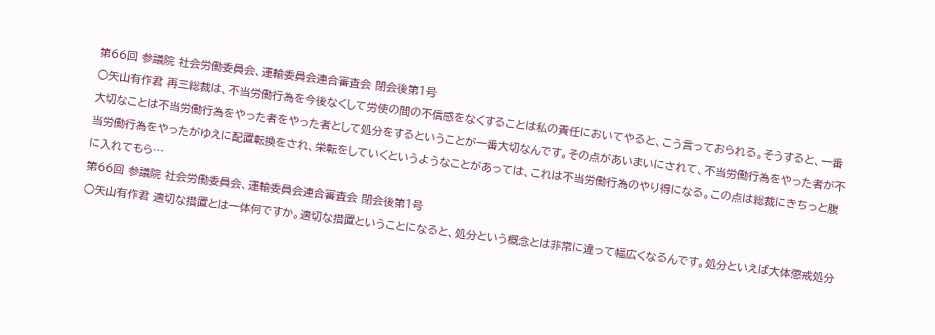第66回 参議院 社会労働委員会、運輸委員会連合審査会 閉会後第1号
○矢山有作君 再三総裁は、不当労働行為を今後なくして労使の間の不信感をなくすることは私の責任においてやると、こう言っておられる。そうすると、一番大切なことは不当労働行為をやった者をやった者として処分をするということが一番大切なんです。その点があいまいにされて、不当労働行為をやった者が不当労働行為をやったがゆえに配置転換をされ、栄転をしていくというようなことがあっては、これは不当労働行為のやり得になる。この点は総裁にきちっと腹に入れてもら…
第66回 参議院 社会労働委員会、運輸委員会連合審査会 閉会後第1号
○矢山有作君 適切な措置とは一体何ですか。適切な措置ということになると、処分という概念とは非常に違って幅広くなるんです。処分といえば大体懲戒処分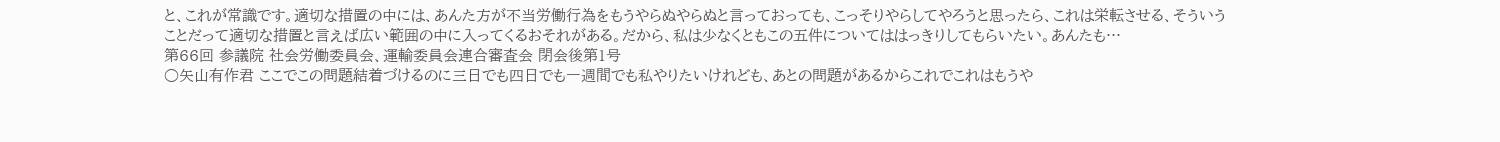と、これが常識です。適切な措置の中には、あんた方が不当労働行為をもうやらぬやらぬと言っておっても、こっそりやらしてやろうと思ったら、これは栄転させる、そういうことだって適切な措置と言えば広い範囲の中に入ってくるおそれがある。だから、私は少なくともこの五件についてははっきりしてもらいたい。あんたも…
第66回 参議院 社会労働委員会、運輸委員会連合審査会 閉会後第1号
○矢山有作君 ここでこの問題結着づけるのに三日でも四日でも一週間でも私やりたいけれども、あとの問題があるからこれでこれはもうや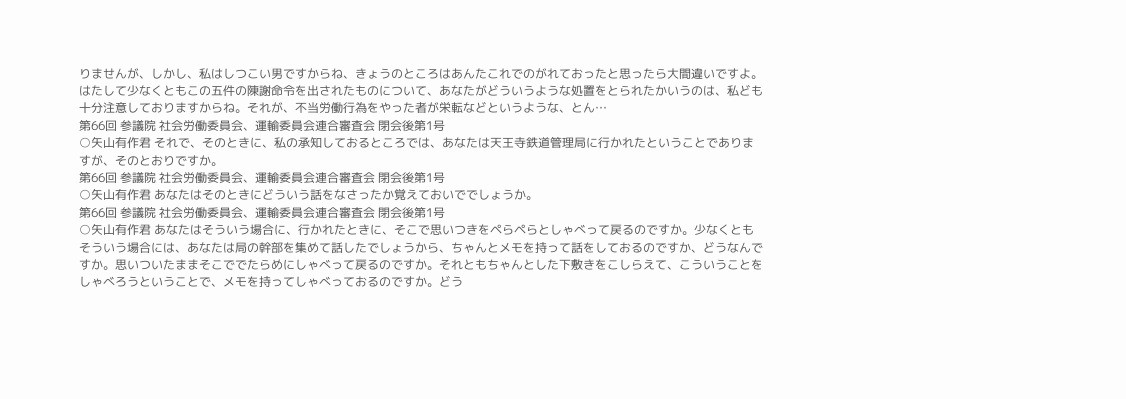りませんが、しかし、私はしつこい男ですからね、きょうのところはあんたこれでのがれておったと思ったら大間違いですよ。はたして少なくともこの五件の陳謝命令を出されたものについて、あなたがどういうような処置をとられたかいうのは、私ども十分注意しておりますからね。それが、不当労働行為をやった者が栄転などというような、とん…
第66回 参議院 社会労働委員会、運輸委員会連合審査会 閉会後第1号
○矢山有作君 それで、そのときに、私の承知しておるところでは、あなたは天王寺鉄道管理局に行かれたということでありますが、そのとおりですか。
第66回 参議院 社会労働委員会、運輸委員会連合審査会 閉会後第1号
○矢山有作君 あなたはそのときにどういう話をなさったか覚えておいででしょうか。
第66回 参議院 社会労働委員会、運輸委員会連合審査会 閉会後第1号
○矢山有作君 あなたはそういう場合に、行かれたときに、そこで思いつきをペらペらとしゃべって戻るのですか。少なくともそういう場合には、あなたは局の幹部を集めて話したでしょうから、ちゃんとメモを持って話をしておるのですか、どうなんですか。思いついたままそこででたらめにしゃべって戻るのですか。それともちゃんとした下敷きをこしらえて、こういうことをしゃべろうということで、メモを持ってしゃべっておるのですか。どう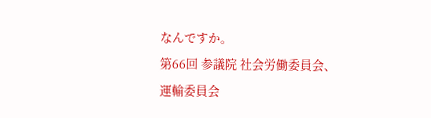なんですか。
第66回 参議院 社会労働委員会、運輸委員会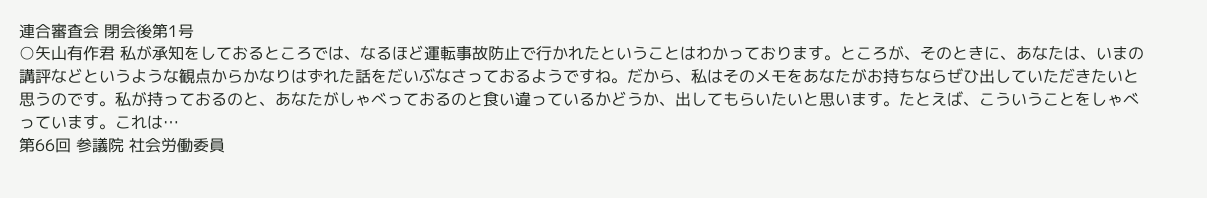連合審査会 閉会後第1号
○矢山有作君 私が承知をしておるところでは、なるほど運転事故防止で行かれたということはわかっております。ところが、そのときに、あなたは、いまの講評などというような観点からかなりはずれた話をだいぶなさっておるようですね。だから、私はそのメモをあなたがお持ちならぜひ出していただきたいと思うのです。私が持っておるのと、あなたがしゃべっておるのと食い違っているかどうか、出してもらいたいと思います。たとえば、こういうことをしゃべっています。これは…
第66回 参議院 社会労働委員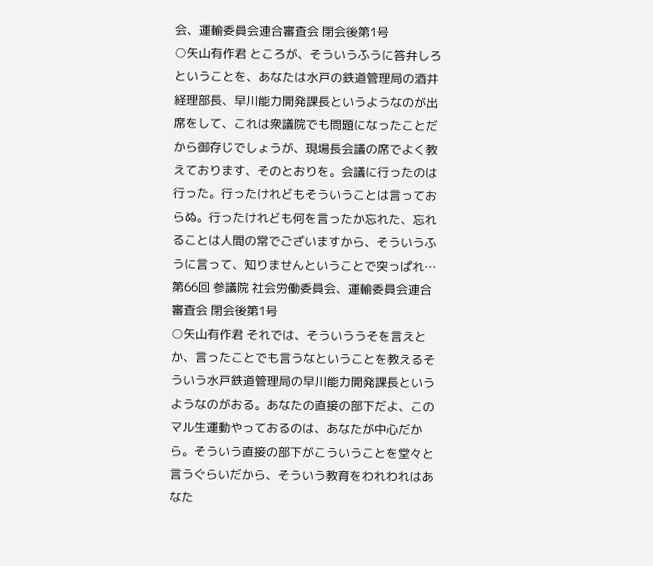会、運輸委員会連合審査会 閉会後第1号
○矢山有作君 ところが、そういうふうに答弁しろということを、あなたは水戸の鉄道管理局の酒井経理部長、早川能力開発課長というようなのが出席をして、これは衆議院でも問題になったことだから御存じでしょうが、現場長会議の席でよく教えております、そのとおりを。会議に行ったのは行った。行ったけれどもそういうことは言っておらぬ。行ったけれども何を言ったか忘れた、忘れることは人間の常でございますから、そういうふうに言って、知りませんということで突っぱれ…
第66回 参議院 社会労働委員会、運輸委員会連合審査会 閉会後第1号
○矢山有作君 それでは、そういううそを言えとか、言ったことでも言うなということを教えるそういう水戸鉄道管理局の早川能力開発課長というようなのがおる。あなたの直接の部下だよ、このマル生運動やっておるのは、あなたが中心だから。そういう直接の部下がこういうことを堂々と言うぐらいだから、そういう教育をわれわれはあなた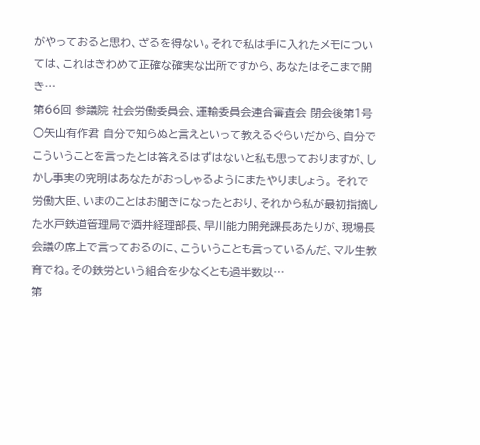がやっておると思わ、ざるを得ない。それで私は手に入れたメモについては、これはきわめて正確な確実な出所ですから、あなたはそこまで開き…
第66回 参議院 社会労働委員会、運輸委員会連合審査会 閉会後第1号
○矢山有作君 自分で知らぬと言えといって教えるぐらいだから、自分でこういうことを言ったとは答えるはずはないと私も思っておりますが、しかし事実の究明はあなたがおっしゃるようにまたやりましょう。 それで労働大臣、いまのことはお聞きになったとおり、それから私が最初指摘した水戸鉄道管理局で酒井経理部長、早川能力開発課長あたりが、現場長会議の席上で言っておるのに、こういうことも言っているんだ、マル生教育でね。その鉄労という組合を少なくとも過半数以…
第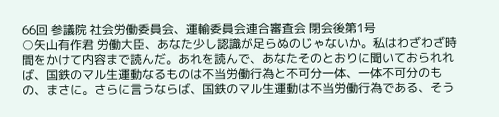66回 参議院 社会労働委員会、運輸委員会連合審査会 閉会後第1号
○矢山有作君 労働大臣、あなた少し認識が足らぬのじゃないか。私はわざわざ時間をかけて内容まで読んだ。あれを読んで、あなたそのとおりに聞いておられれば、国鉄のマル生運動なるものは不当労働行為と不可分一体、一体不可分のもの、まさに。さらに言うならば、国鉄のマル生運動は不当労働行為である、そう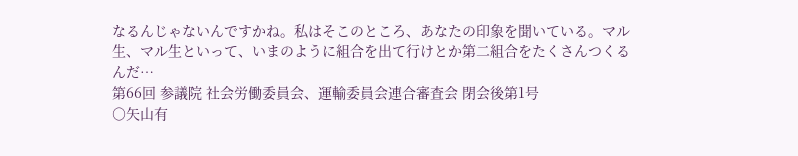なるんじゃないんですかね。私はそこのところ、あなたの印象を聞いている。マル生、マル生といって、いまのように組合を出て行けとか第二組合をたくさんつくるんだ…
第66回 参議院 社会労働委員会、運輸委員会連合審査会 閉会後第1号
○矢山有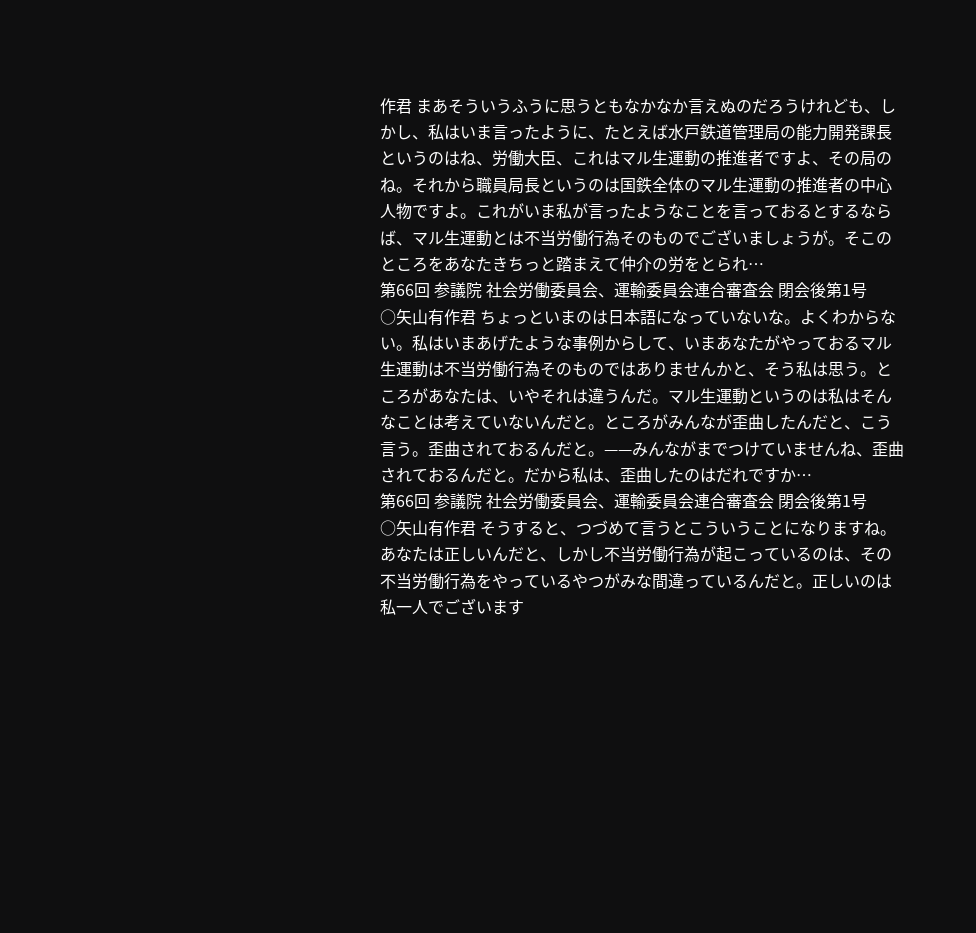作君 まあそういうふうに思うともなかなか言えぬのだろうけれども、しかし、私はいま言ったように、たとえば水戸鉄道管理局の能力開発課長というのはね、労働大臣、これはマル生運動の推進者ですよ、その局のね。それから職員局長というのは国鉄全体のマル生運動の推進者の中心人物ですよ。これがいま私が言ったようなことを言っておるとするならば、マル生運動とは不当労働行為そのものでございましょうが。そこのところをあなたきちっと踏まえて仲介の労をとられ…
第66回 参議院 社会労働委員会、運輸委員会連合審査会 閉会後第1号
○矢山有作君 ちょっといまのは日本語になっていないな。よくわからない。私はいまあげたような事例からして、いまあなたがやっておるマル生運動は不当労働行為そのものではありませんかと、そう私は思う。ところがあなたは、いやそれは違うんだ。マル生運動というのは私はそんなことは考えていないんだと。ところがみんなが歪曲したんだと、こう言う。歪曲されておるんだと。——みんながまでつけていませんね、歪曲されておるんだと。だから私は、歪曲したのはだれですか…
第66回 参議院 社会労働委員会、運輸委員会連合審査会 閉会後第1号
○矢山有作君 そうすると、つづめて言うとこういうことになりますね。あなたは正しいんだと、しかし不当労働行為が起こっているのは、その不当労働行為をやっているやつがみな間違っているんだと。正しいのは私一人でございます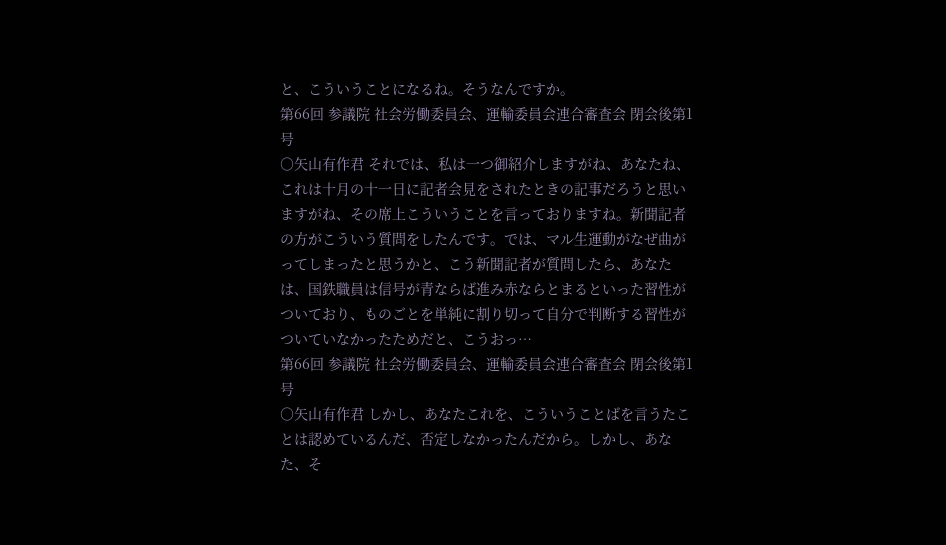と、こういうことになるね。そうなんですか。
第66回 参議院 社会労働委員会、運輸委員会連合審査会 閉会後第1号
○矢山有作君 それでは、私は一つ御紹介しますがね、あなたね、これは十月の十一日に記者会見をされたときの記事だろうと思いますがね、その席上こういうことを言っておりますね。新聞記者の方がこういう質問をしたんです。では、マル生運動がなぜ曲がってしまったと思うかと、こう新聞記者が質問したら、あなたは、国鉄職員は信号が青ならば進み赤ならとまるといった習性がついており、ものごとを単純に割り切って自分で判断する習性がついていなかったためだと、こうおっ…
第66回 参議院 社会労働委員会、運輸委員会連合審査会 閉会後第1号
○矢山有作君 しかし、あなたこれを、こういうことばを言うたことは認めているんだ、否定しなかったんだから。しかし、あなた、そ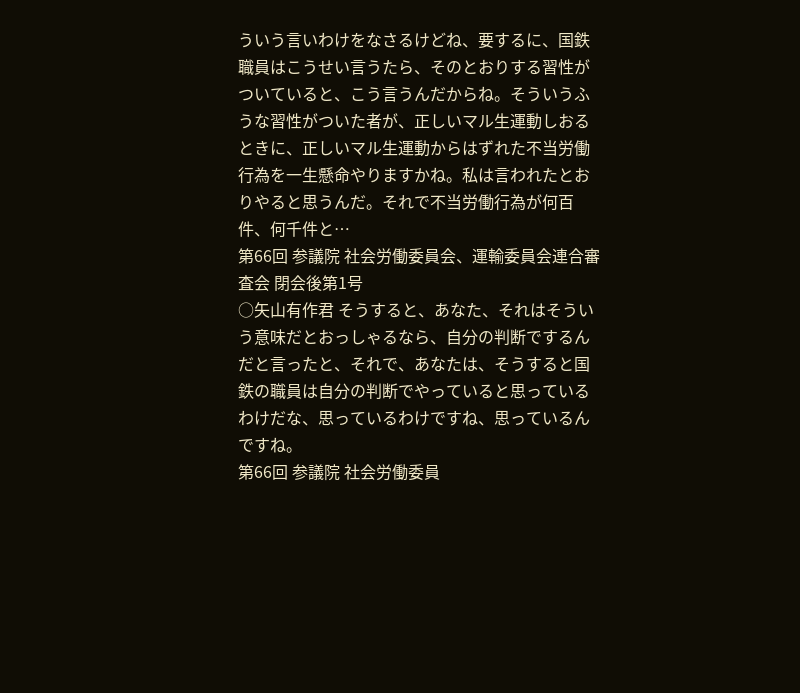ういう言いわけをなさるけどね、要するに、国鉄職員はこうせい言うたら、そのとおりする習性がついていると、こう言うんだからね。そういうふうな習性がついた者が、正しいマル生運動しおるときに、正しいマル生運動からはずれた不当労働行為を一生懸命やりますかね。私は言われたとおりやると思うんだ。それで不当労働行為が何百件、何千件と…
第66回 参議院 社会労働委員会、運輸委員会連合審査会 閉会後第1号
○矢山有作君 そうすると、あなた、それはそういう意味だとおっしゃるなら、自分の判断でするんだと言ったと、それで、あなたは、そうすると国鉄の職員は自分の判断でやっていると思っているわけだな、思っているわけですね、思っているんですね。
第66回 参議院 社会労働委員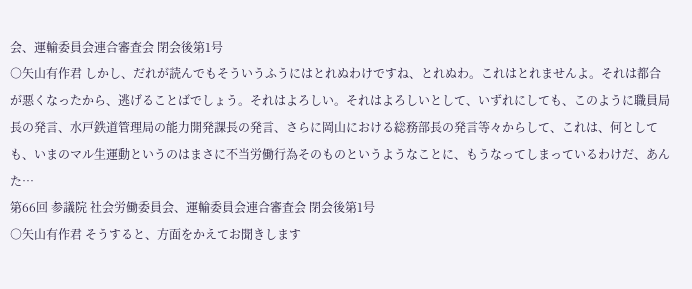会、運輸委員会連合審査会 閉会後第1号
○矢山有作君 しかし、だれが読んでもそういうふうにはとれぬわけですね、とれぬわ。これはとれませんよ。それは都合が悪くなったから、逃げることばでしょう。それはよろしい。それはよろしいとして、いずれにしても、このように職員局長の発言、水戸鉄道管理局の能力開発課長の発言、さらに岡山における総務部長の発言等々からして、これは、何としても、いまのマル生運動というのはまさに不当労働行為そのものというようなことに、もうなってしまっているわけだ、あんた…
第66回 参議院 社会労働委員会、運輸委員会連合審査会 閉会後第1号
○矢山有作君 そうすると、方面をかえてお聞きします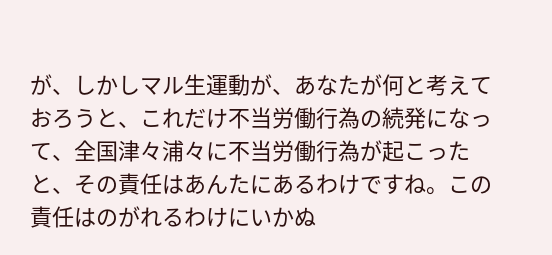が、しかしマル生運動が、あなたが何と考えておろうと、これだけ不当労働行為の続発になって、全国津々浦々に不当労働行為が起こったと、その責任はあんたにあるわけですね。この責任はのがれるわけにいかぬ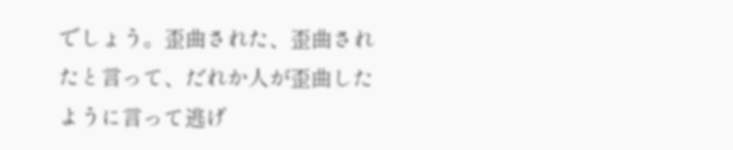でしょう。歪曲された、歪曲されたと言って、だれか人が歪曲したように言って逃げ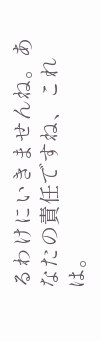るわけにいきませんね。あなたの責任ですね、これは。